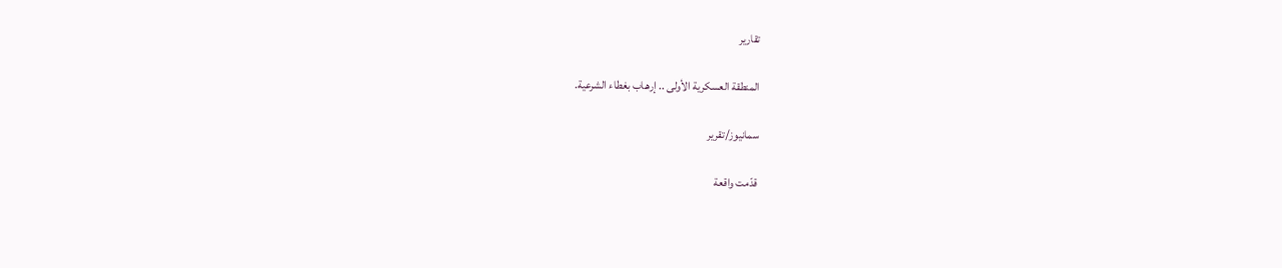تقارير

المنطقة العسكرية الأولى .. إرهـاب بغطاء الشرعية.

سمانيوز/تقرير

قدّمت واقعة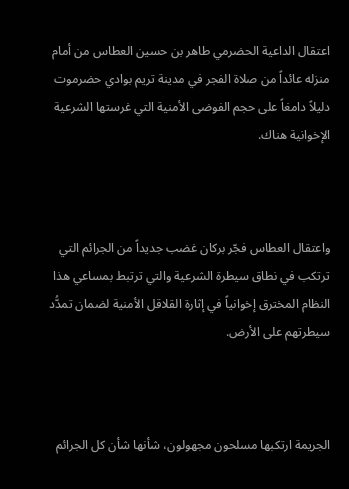اعتقال الداعية الحضرمي طاهر بن حسين العطاس من أمام منزله عائداً من صلاة الفجر في مدينة تريم بوادي حضرموت دليلاً دامغاً على حجم الفوضى الأمنية التي غرستها الشرعية الإخوانية هناك.



واعتقال العطاس فجّر بركان غضب جديداً من الجرائم التي ترتكب في نطاق سيطرة الشرعية والتي ترتبط بمساعي هذا النظام المخترق إخوانياً في إثارة القلاقل الأمنية لضمان تمدُّد سيطرتهم على الأرض.



الجريمة ارتكبها مسلحون مجهولون، شأنها شأن كل الجرائم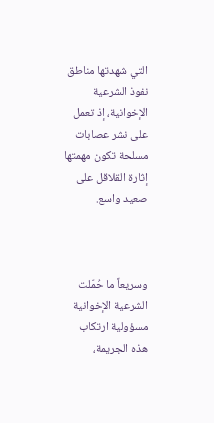التي شهدتها مناطق نفوذ الشرعية الإخوانية، إذ تعمل على نشر عصابات مسلحة تكون مهمتها إثارة القلاقل على صعيد واسع.



وسريعاً ما حُمّلت الشرعية الإخوانية مسؤولية ارتكاب هذه الجريمة،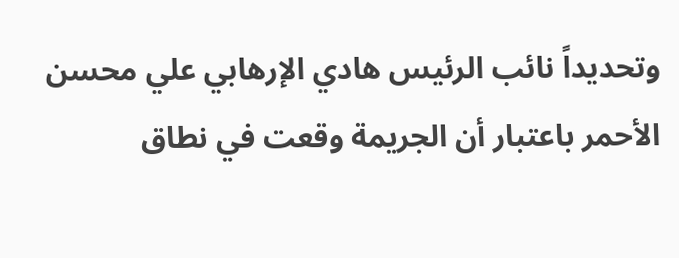وتحديداً نائب الرئيس هادي الإرهابي علي محسن الأحمر باعتبار أن الجريمة وقعت في نطاق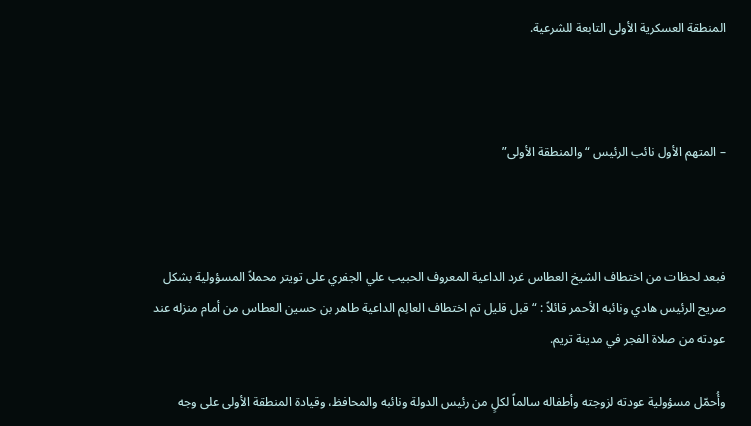المنطقة العسكرية الأولى التابعة للشرعية.



– المتهم الأول نائب الرئيس “والمنطقة الأولى”



فبعد لحظات من اختطاف الشيخ العطاس غرد الداعية المعروف الحبيب علي الجفري على تويتر محملاً المسؤولية بشكل صريح الرئيس هادي ونائبه الأحمر قائلاً : “قبل قليل تم اختطاف العالِم الداعية طاهر بن حسين العطاس من أمام منزله عند عودته من صلاة الفجر في مدينة تريم.

وأُحمّل مسؤولية عودته لزوجته وأطفاله سالماً لكلٍ من رئيس الدولة ونائبه والمحافظ، وقيادة المنطقة الأولى على وجه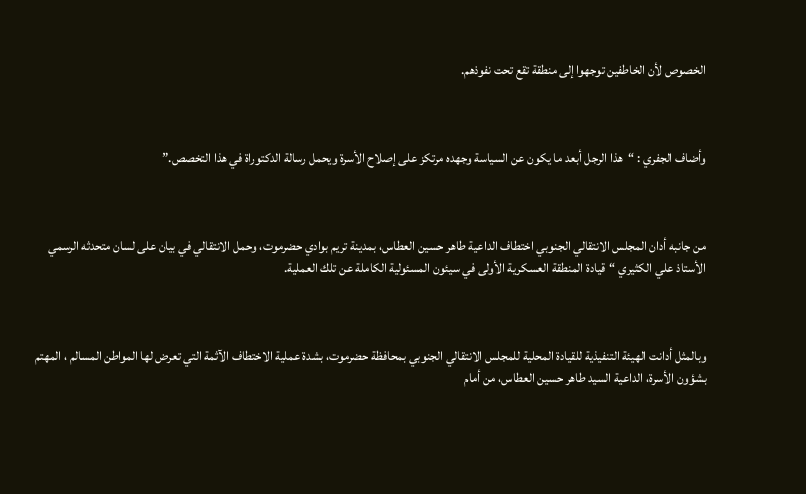الخصوص لأن الخاطفين توجهوا إلى منطقة تقع تحت نفوذهم.



وأضاف الجفري : “هذا الرجل أبعد ما يكون عن السياسة وجهده مرتكز على إصلاح الأسرة ويحمل رسالة الدكتوراة في هذا التخصص.”



من جانبه أدان المجلس الانتقالي الجنوبي اختطاف الداعية طاهر حسين العطاس، بمدينة تريم بوادي حضرموت، وحمل الانتقالي في بيان على لسان متحدثه الرسمي الأستاذ علي الكثيري “قيادة المنطقة العسكرية الأولى في سيئون المسئولية الكاملة عن تلك العملية.



وبالمثل أدانت الهيئة التنفيذية للقيادة المحلية للمجلس الانتقالي الجنوبي بمحافظة حضرموت، بشدة عملية الاختطاف الآثمة التي تعرض لها المواطن المسالم ، المهتم بشؤون الأسرة، الداعية السيد طاهر حسين العطاس، من أمام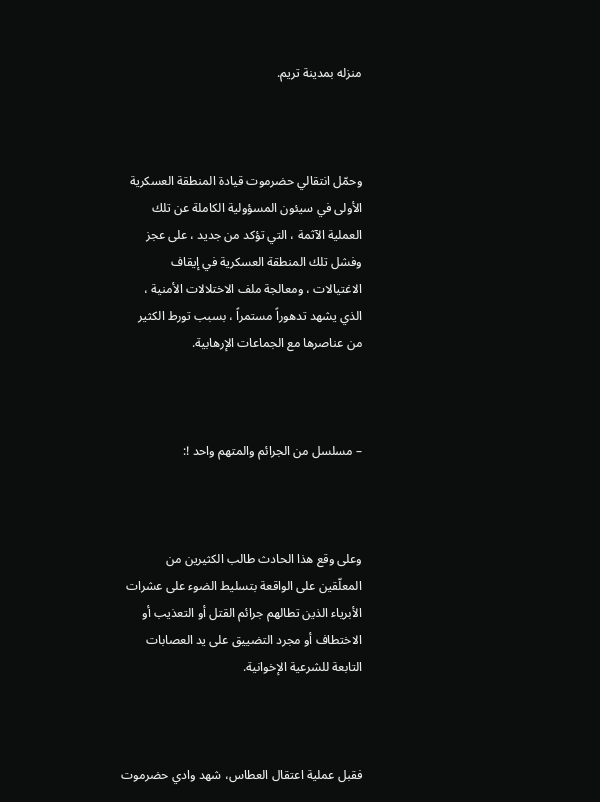منزله بمدينة تريم.



وحمّل انتقالي حضرموت قيادة المنطقة العسكرية الأولى في سيئون المسؤولية الكاملة عن تلك العملية الآثمة ، التي تؤكد من جديد ، على عجز وفشل تلك المنطقة العسكرية في إيقاف الاغتيالات ، ومعالجة ملف الاختلالات الأمنية ، الذي يشهد تدهوراً مستمراً ، بسبب تورط الكثير من عناصرها مع الجماعات الإرهابية.



– مسلسل من الجرائم والمتهم واحد !:



وعلى وقع هذا الحادث طالب الكثيرين من المعلّقين على الواقعة بتسليط الضوء على عشرات الأبرياء الذين تطالهم جرائم القتل أو التعذيب أو الاختطاف أو مجرد التضييق على يد العصابات التابعة للشرعية الإخوانية.



فقبل عملية اعتقال العطاس، شهد وادي حضرموت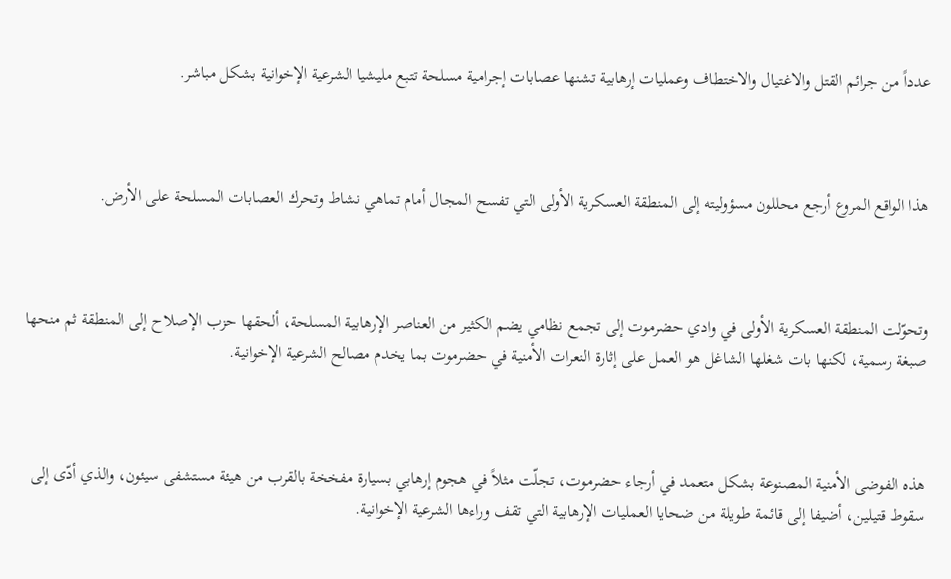عدداً من جرائم القتل والاغتيال والاختطاف وعمليات إرهابية تشنها عصابات إجرامية مسلحة تتبع مليشيا الشرعية الإخوانية بشكل مباشر.



هذا الواقع المروع أرجع محللون مسؤوليته إلى المنطقة العسكرية الأولى التي تفسح المجال أمام تماهي نشاط وتحرك العصابات المسلحة على الأرض.



وتحوّلت المنطقة العسكرية الأولى في وادي حضرموت إلى تجمع نظامي يضم الكثير من العناصر الإرهابية المسلحة، ألحقها حزب الإصلاح إلى المنطقة ثم منحها صبغة رسمية، لكنها بات شغلها الشاغل هو العمل على إثارة النعرات الأمنية في حضرموت بما يخدم مصالح الشرعية الإخوانية.



هذه الفوضى الأمنية المصنوعة بشكل متعمد في أرجاء حضرموت، تجلّت مثلاً في هجوم إرهابي بسيارة مفخخة بالقرب من هيئة مستشفى سيئون، والذي أدّى إلى سقوط قتيلين، أضيفا إلى قائمة طويلة من ضحايا العمليات الإرهابية التي تقف وراءها الشرعية الإخوانية.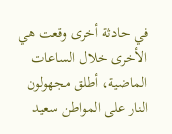في حادثة أخرى وقعت هي الأخرى خلال الساعات الماضية، أطلق مجهولون النار على المواطن سعيد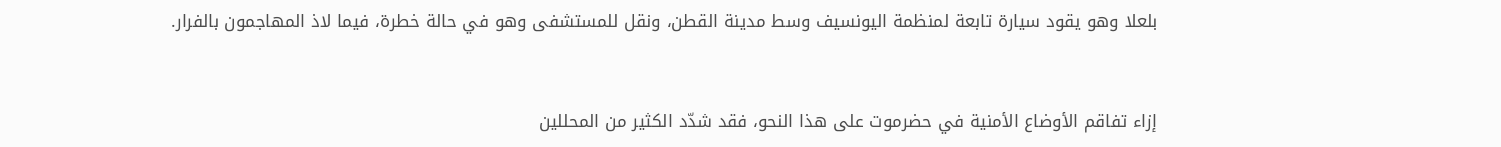بلعلا وهو يقود سيارة تابعة لمنظمة اليونسيف وسط مدينة القطن، ونقل للمستشفى وهو في حالة خطرة، فيما لاذ المهاجمون بالفرار.



إزاء تفاقم الأوضاع الأمنية في حضرموت على هذا النحو، فقد شدّد الكثير من المحللين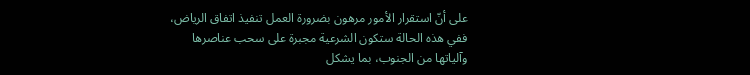على أنّ استقرار الأمور مرهون بضرورة العمل تنفيذ اتفاق الرياض، ففي هذه الحالة ستكون الشرعية مجبرة على سحب عناصرها وآلياتها من الجنوب، بما يشكل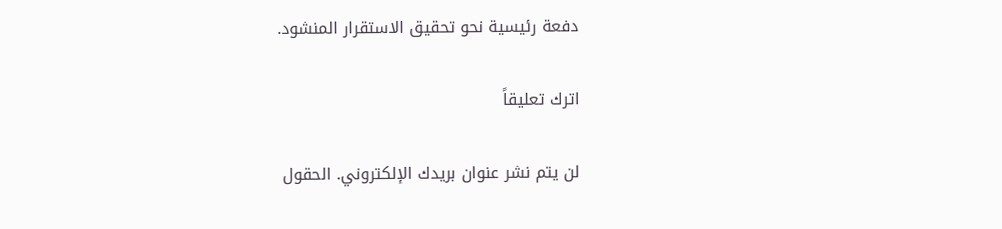دفعة رئيسية نحو تحقيق الاستقرار المنشود.

اترك تعليقاً

لن يتم نشر عنوان بريدك الإلكتروني. الحقول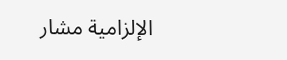الإلزامية مشار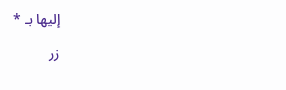إليها بـ *

زر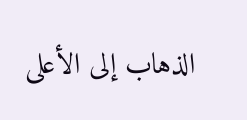الذهاب إلى الأعلى